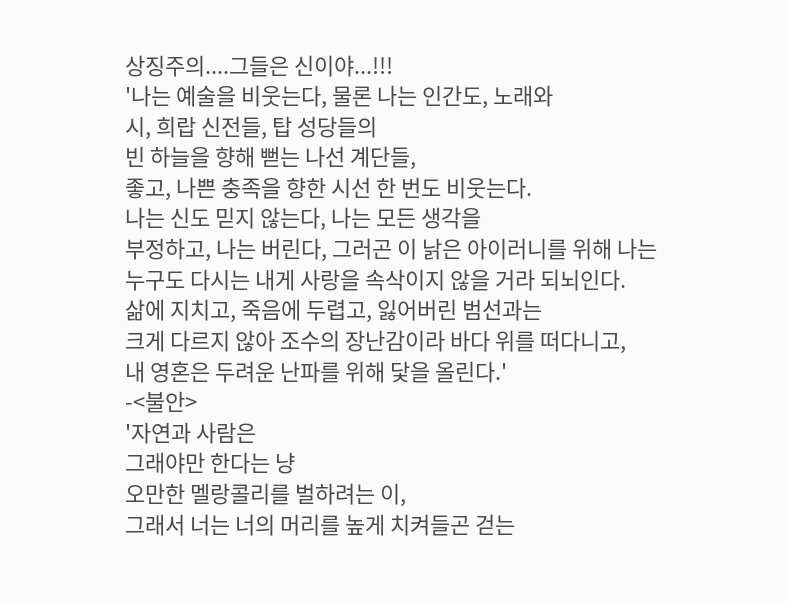상징주의....그들은 신이야...!!!
'나는 예술을 비웃는다, 물론 나는 인간도, 노래와
시, 희랍 신전들, 탑 성당들의
빈 하늘을 향해 뻗는 나선 계단들,
좋고, 나쁜 충족을 향한 시선 한 번도 비웃는다.
나는 신도 믿지 않는다, 나는 모든 생각을
부정하고, 나는 버린다, 그러곤 이 낡은 아이러니를 위해 나는
누구도 다시는 내게 사랑을 속삭이지 않을 거라 되뇌인다.
삶에 지치고, 죽음에 두렵고, 잃어버린 범선과는
크게 다르지 않아 조수의 장난감이라 바다 위를 떠다니고,
내 영혼은 두려운 난파를 위해 닻을 올린다.'
-<불안>
'자연과 사람은
그래야만 한다는 냥
오만한 멜랑콜리를 벌하려는 이,
그래서 너는 너의 머리를 높게 치켜들곤 걷는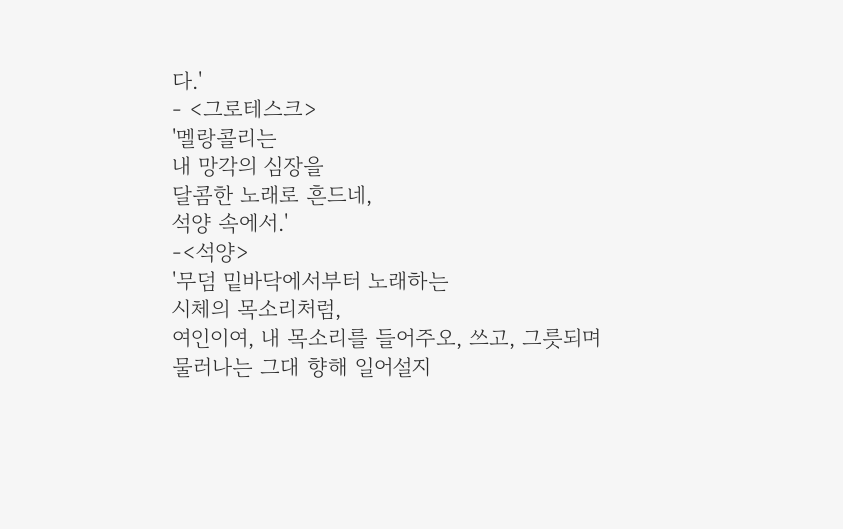다.'
- <그로테스크>
'멜랑콜리는
내 망각의 심장을
달콤한 노래로 흔드네,
석양 속에서.'
-<석양>
'무덤 밑바닥에서부터 노래하는
시체의 목소리처럼,
여인이여, 내 목소리를 들어주오, 쓰고, 그릇되며
물러나는 그대 향해 일어설지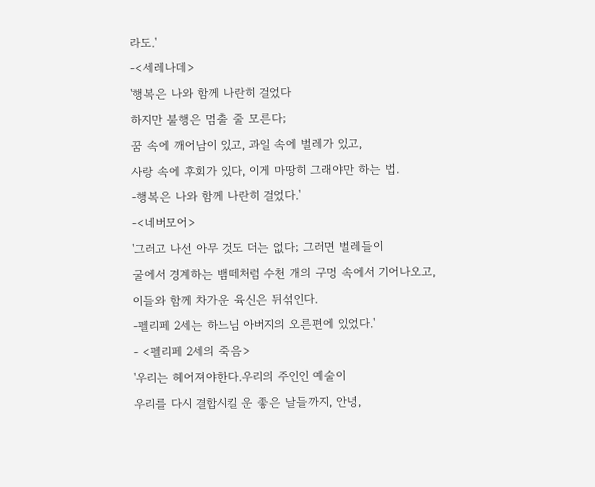라도.'
-<세레나데>
'행복은 나와 함께 나란히 걸었다
하지만 불행은 멈출 줄 모른다;
꿈 속에 깨어남이 있고, 과일 속에 벌레가 있고,
사랑 속에 후회가 있다, 이게 마땅히 그래야만 하는 법.
-행복은 나와 함께 나란히 걸었다.'
-<네버모어>
'그러고 나선 아무 것도 더는 없다; 그러면 벌레들이
굴에서 경계하는 뱀떼처럼 수천 개의 구멍 속에서 기어나오고,
이들와 함께 차가운 육신은 뒤섞인다.
-펠리페 2세는 하느님 아버지의 오른편에 있었다.'
- <펠리페 2세의 죽음>
'우리는 헤어져야한다.우리의 주인인 예술이
우리를 다시 결합시킬 운 좋은 날들까지, 안녕,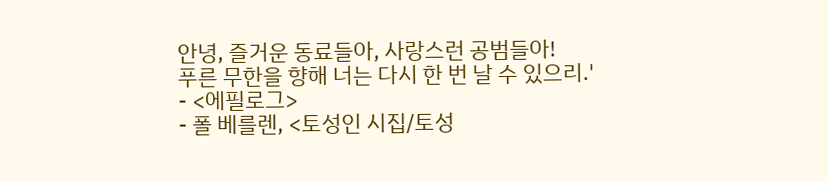안녕, 즐거운 동료들아, 사랑스런 공범들아!
푸른 무한을 향해 너는 다시 한 번 날 수 있으리.'
- <에필로그>
- 폴 베를렌, <토성인 시집/토성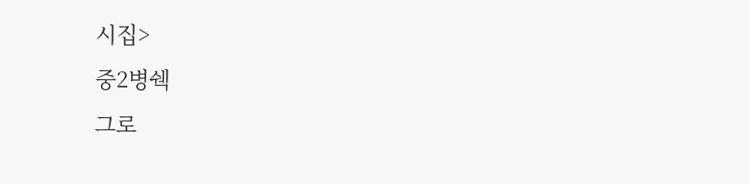시집>
중2병쉑
그로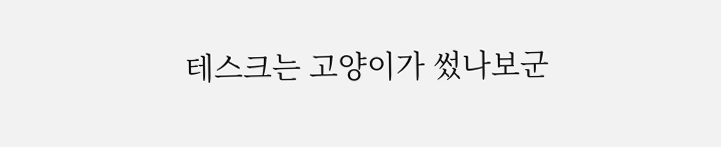테스크는 고양이가 썼나보군